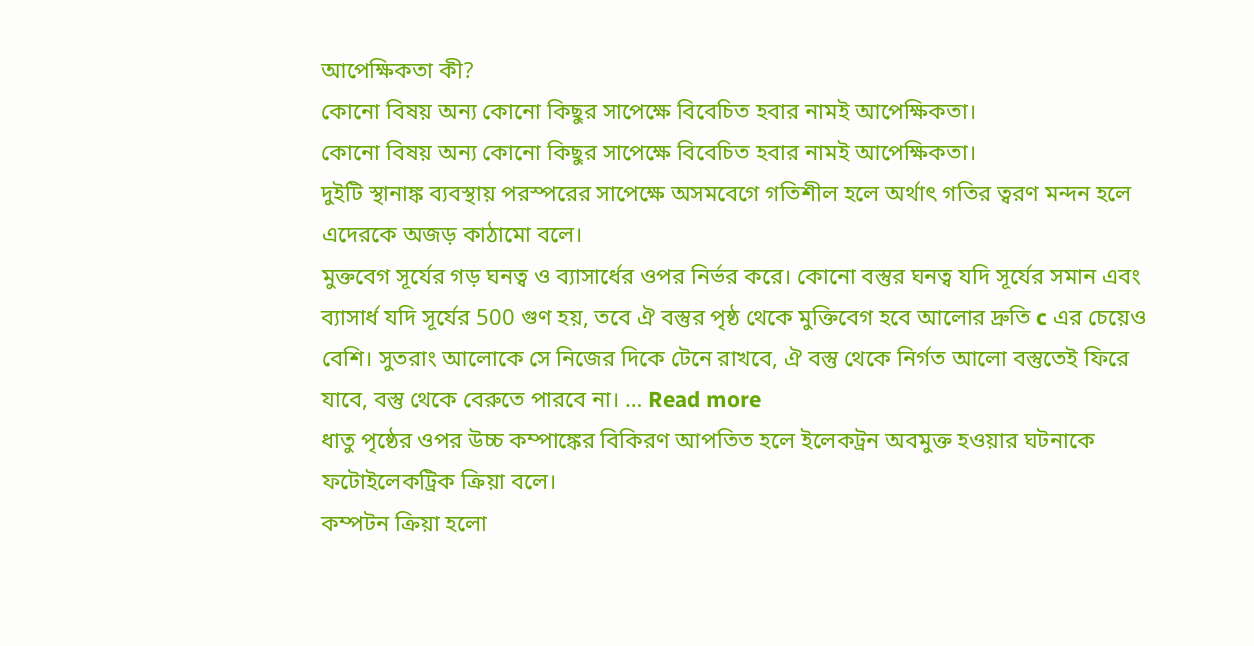আপেক্ষিকতা কী?
কোনো বিষয় অন্য কোনো কিছুর সাপেক্ষে বিবেচিত হবার নামই আপেক্ষিকতা।
কোনো বিষয় অন্য কোনো কিছুর সাপেক্ষে বিবেচিত হবার নামই আপেক্ষিকতা।
দুইটি স্থানাঙ্ক ব্যবস্থায় পরস্পরের সাপেক্ষে অসমবেগে গতিশীল হলে অর্থাৎ গতির ত্বরণ মন্দন হলে এদেরকে অজড় কাঠামো বলে।
মুক্তবেগ সূর্যের গড় ঘনত্ব ও ব্যাসার্ধের ওপর নির্ভর করে। কোনো বস্তুর ঘনত্ব যদি সূর্যের সমান এবং ব্যাসার্ধ যদি সূর্যের 500 গুণ হয়, তবে ঐ বস্তুর পৃষ্ঠ থেকে মুক্তিবেগ হবে আলোর দ্রুতি c এর চেয়েও বেশি। সুতরাং আলোকে সে নিজের দিকে টেনে রাখবে, ঐ বস্তু থেকে নির্গত আলো বস্তুতেই ফিরে যাবে, বস্তু থেকে বেরুতে পারবে না। … Read more
ধাতু পৃষ্ঠের ওপর উচ্চ কম্পাঙ্কের বিকিরণ আপতিত হলে ইলেকট্রন অবমুক্ত হওয়ার ঘটনাকে ফটোইলেকট্রিক ক্রিয়া বলে।
কম্পটন ক্রিয়া হলো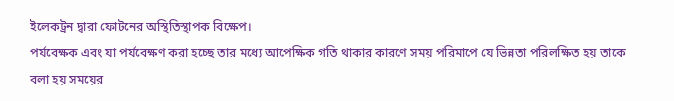ইলেকট্রন দ্বারা ফোটনের অস্থিতিস্থাপক বিক্ষেপ।
পর্যবেক্ষক এবং যা পর্যবেক্ষণ করা হচ্ছে তার মধ্যে আপেক্ষিক গতি থাকার কারণে সময় পরিমাপে যে ভিন্নতা পরিলক্ষিত হয় তাকে বলা হয় সময়ের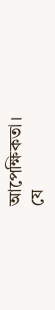আপেক্ষিকতা।
যে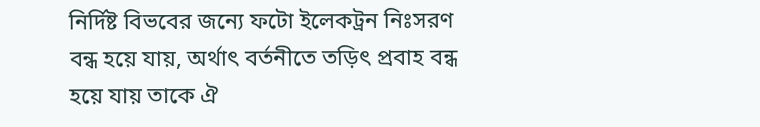নির্দিষ্ট বিভবের জন্যে ফটো ইলেকট্রন নিঃসরণ বন্ধ হয়ে যায়, অর্থাৎ বর্তনীতে তড়িৎ প্রবাহ বন্ধ হয়ে যায় তাকে ঐ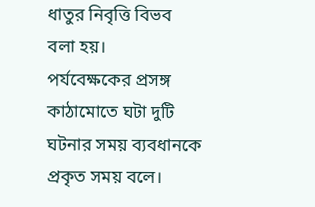ধাতুর নিবৃত্তি বিভব বলা হয়।
পর্যবেক্ষকের প্রসঙ্গ কাঠামোতে ঘটা দুটি ঘটনার সময় ব্যবধানকে প্রকৃত সময় বলে।